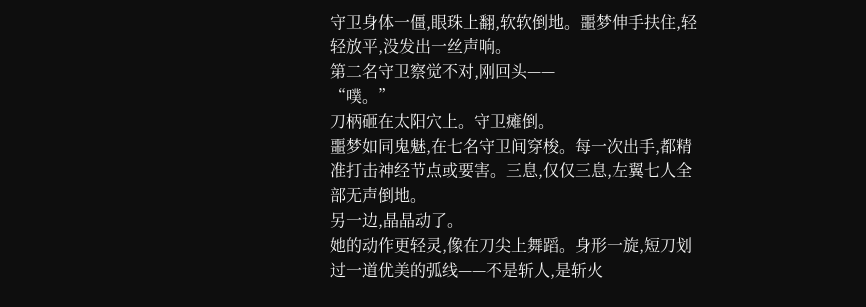守卫身体一僵,眼珠上翻,软软倒地。噩梦伸手扶住,轻轻放平,没发出一丝声响。
第二名守卫察觉不对,刚回头——
“噗。”
刀柄砸在太阳穴上。守卫瘫倒。
噩梦如同鬼魅,在七名守卫间穿梭。每一次出手,都精准打击神经节点或要害。三息,仅仅三息,左翼七人全部无声倒地。
另一边,晶晶动了。
她的动作更轻灵,像在刀尖上舞蹈。身形一旋,短刀划过一道优美的弧线——不是斩人,是斩火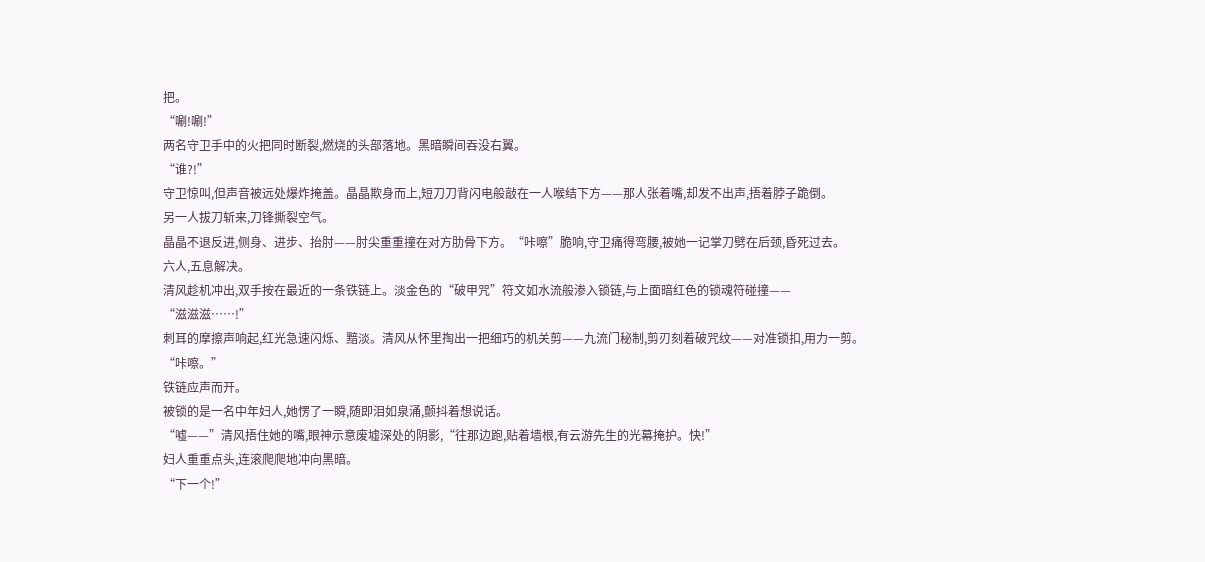把。
“唰!唰!”
两名守卫手中的火把同时断裂,燃烧的头部落地。黑暗瞬间吞没右翼。
“谁?!”
守卫惊叫,但声音被远处爆炸掩盖。晶晶欺身而上,短刀刀背闪电般敲在一人喉结下方——那人张着嘴,却发不出声,捂着脖子跪倒。
另一人拔刀斩来,刀锋撕裂空气。
晶晶不退反进,侧身、进步、抬肘——肘尖重重撞在对方肋骨下方。“咔嚓”脆响,守卫痛得弯腰,被她一记掌刀劈在后颈,昏死过去。
六人,五息解决。
清风趁机冲出,双手按在最近的一条铁链上。淡金色的“破甲咒”符文如水流般渗入锁链,与上面暗红色的锁魂符碰撞——
“滋滋滋……!”
刺耳的摩擦声响起,红光急速闪烁、黯淡。清风从怀里掏出一把细巧的机关剪——九流门秘制,剪刃刻着破咒纹——对准锁扣,用力一剪。
“咔嚓。”
铁链应声而开。
被锁的是一名中年妇人,她愣了一瞬,随即泪如泉涌,颤抖着想说话。
“嘘——”清风捂住她的嘴,眼神示意废墟深处的阴影,“往那边跑,贴着墙根,有云游先生的光幕掩护。快!”
妇人重重点头,连滚爬爬地冲向黑暗。
“下一个!”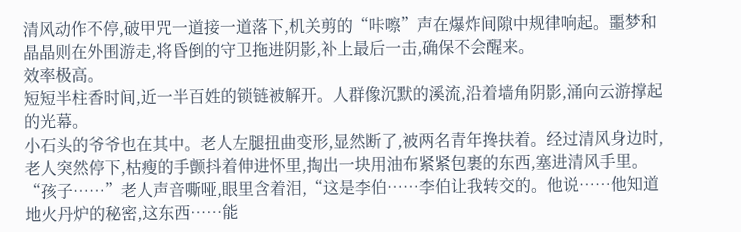清风动作不停,破甲咒一道接一道落下,机关剪的“咔嚓”声在爆炸间隙中规律响起。噩梦和晶晶则在外围游走,将昏倒的守卫拖进阴影,补上最后一击,确保不会醒来。
效率极高。
短短半柱香时间,近一半百姓的锁链被解开。人群像沉默的溪流,沿着墙角阴影,涌向云游撑起的光幕。
小石头的爷爷也在其中。老人左腿扭曲变形,显然断了,被两名青年搀扶着。经过清风身边时,老人突然停下,枯瘦的手颤抖着伸进怀里,掏出一块用油布紧紧包裹的东西,塞进清风手里。
“孩子……”老人声音嘶哑,眼里含着泪,“这是李伯……李伯让我转交的。他说……他知道地火丹炉的秘密,这东西……能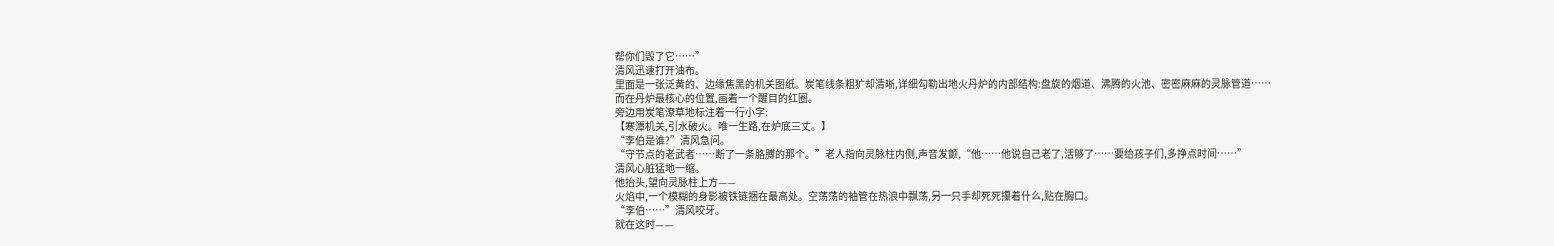帮你们毁了它……”
清风迅速打开油布。
里面是一张泛黄的、边缘焦黑的机关图纸。炭笔线条粗犷却清晰,详细勾勒出地火丹炉的内部结构:盘旋的烟道、沸腾的火池、密密麻麻的灵脉管道……
而在丹炉最核心的位置,画着一个醒目的红圈。
旁边用炭笔潦草地标注着一行小字:
【寒潭机关,引水破火。唯一生路,在炉底三丈。】
“李伯是谁?”清风急问。
“守节点的老武者……断了一条胳膊的那个。”老人指向灵脉柱内侧,声音发颤,“他……他说自己老了,活够了……要给孩子们,多挣点时间……”
清风心脏猛地一缩。
他抬头,望向灵脉柱上方——
火焰中,一个模糊的身影被铁链捆在最高处。空荡荡的袖管在热浪中飘荡,另一只手却死死攥着什么,贴在胸口。
“李伯……”清风咬牙。
就在这时——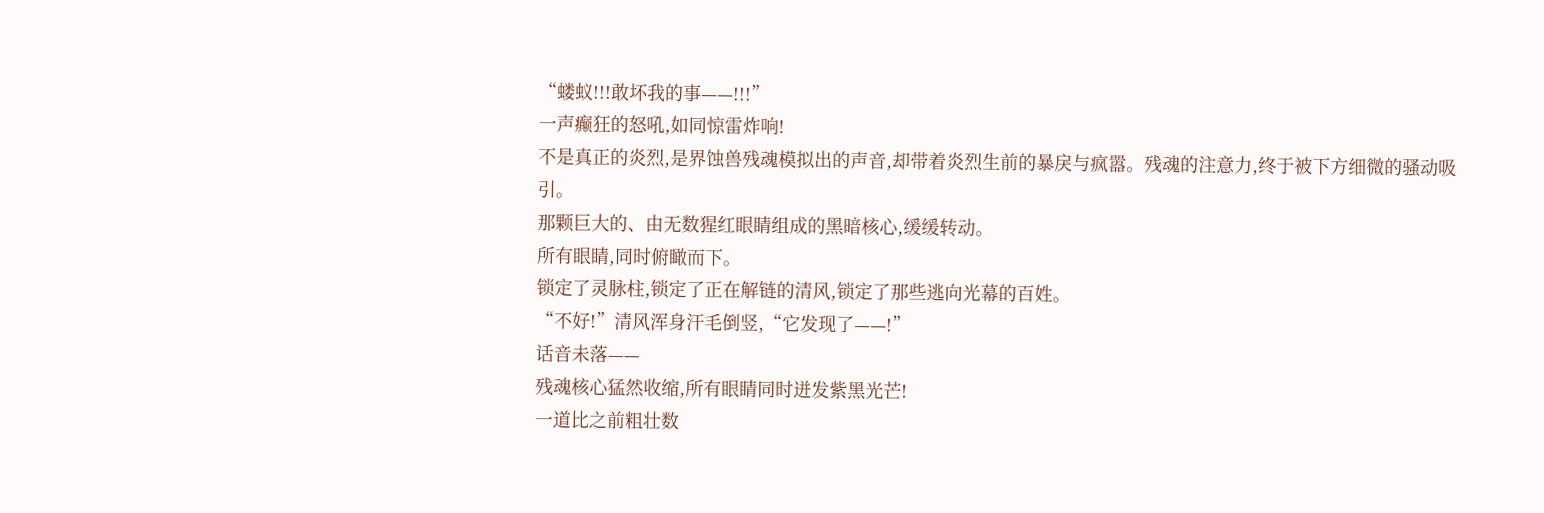“蝼蚁!!!敢坏我的事——!!!”
一声癫狂的怒吼,如同惊雷炸响!
不是真正的炎烈,是界蚀兽残魂模拟出的声音,却带着炎烈生前的暴戾与疯嚣。残魂的注意力,终于被下方细微的骚动吸引。
那颗巨大的、由无数猩红眼睛组成的黑暗核心,缓缓转动。
所有眼睛,同时俯瞰而下。
锁定了灵脉柱,锁定了正在解链的清风,锁定了那些逃向光幕的百姓。
“不好!”清风浑身汗毛倒竖,“它发现了——!”
话音未落——
残魂核心猛然收缩,所有眼睛同时迸发紫黑光芒!
一道比之前粗壮数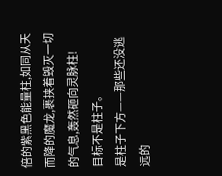倍的紫黑色能量柱,如同从天而降的魔龙,裹挟着毁灭一切的气息,轰然砸向灵脉柱!
目标不是柱子。
是柱子下方——那些还没逃远的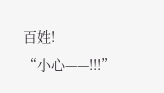百姓!
“小心——!!!”